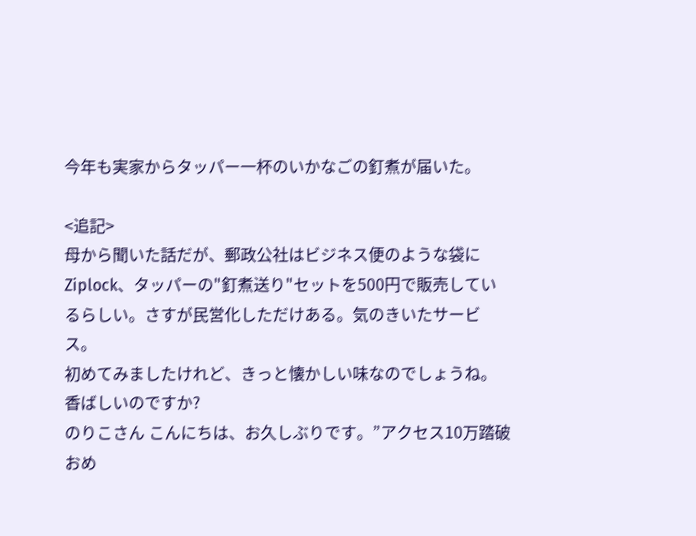今年も実家からタッパー一杯のいかなごの釘煮が届いた。

<追記>
母から聞いた話だが、郵政公社はビジネス便のような袋にZiplock、タッパーの"釘煮送り"セットを500円で販売しているらしい。さすが民営化しただけある。気のきいたサービス。
初めてみましたけれど、きっと懐かしい味なのでしょうね。
香ばしいのですか?
のりこさん こんにちは、お久しぶりです。”アクセス10万踏破おめ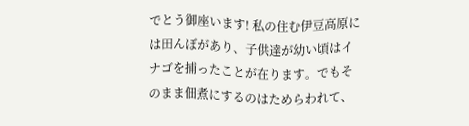でとう御座います! 私の住む伊豆高原には田んぼがあり、子供達が幼い頃はイナゴを捕ったことが在ります。でもそのまま佃煮にするのはためらわれて、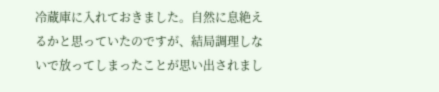冷蔵庫に入れておきました。自然に息絶えるかと思っていたのですが、結局調理しないで放ってしまったことが思い出されまし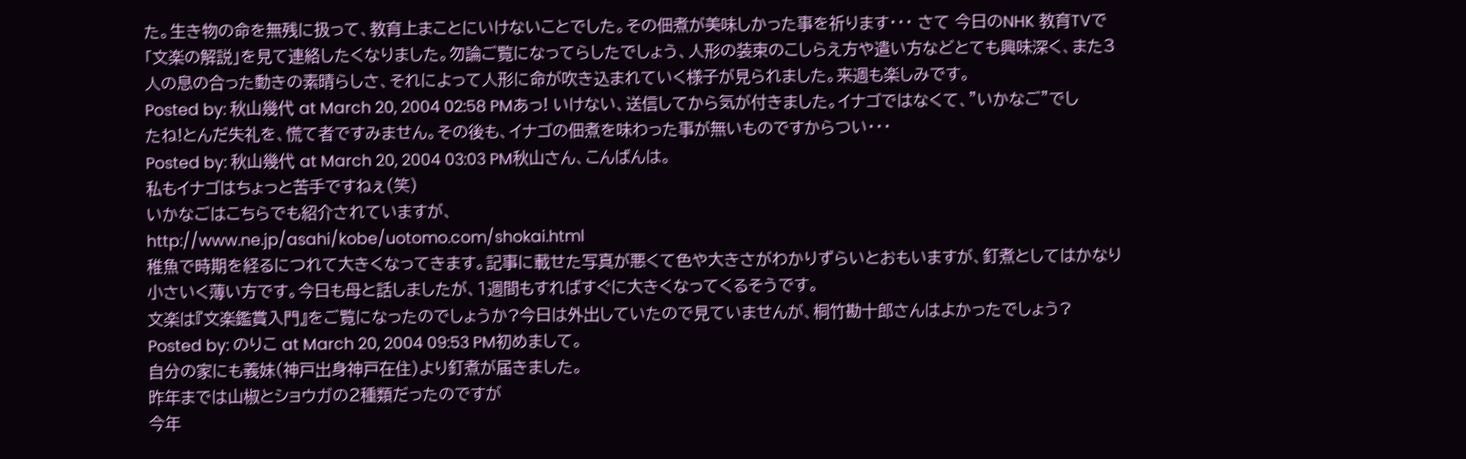た。生き物の命を無残に扱って、教育上まことにいけないことでした。その佃煮が美味しかった事を祈ります・・・ さて 今日のNHK 教育TVで「文楽の解説」を見て連絡したくなりました。勿論ご覧になってらしたでしょう、人形の装束のこしらえ方や遣い方などとても興味深く、また3人の息の合った動きの素晴らしさ、それによって人形に命が吹き込まれていく様子が見られました。来週も楽しみです。
Posted by: 秋山幾代 at March 20, 2004 02:58 PMあっ! いけない、送信してから気が付きました。イナゴではなくて、”いかなご”でしたね!とんだ失礼を、慌て者ですみません。その後も、イナゴの佃煮を味わった事が無いものですからつい・・・
Posted by: 秋山幾代 at March 20, 2004 03:03 PM秋山さん、こんばんは。
私もイナゴはちょっと苦手ですねぇ(笑)
いかなごはこちらでも紹介されていますが、
http://www.ne.jp/asahi/kobe/uotomo.com/shokai.html
稚魚で時期を経るにつれて大きくなってきます。記事に載せた写真が悪くて色や大きさがわかりずらいとおもいますが、釘煮としてはかなり小さいく薄い方です。今日も母と話しましたが、1週間もすればすぐに大きくなってくるそうです。
文楽は『文楽鑑賞入門』をご覧になったのでしょうか?今日は外出していたので見ていませんが、桐竹勘十郎さんはよかったでしょう?
Posted by: のりこ at March 20, 2004 09:53 PM初めまして。
自分の家にも義妹(神戸出身神戸在住)より釘煮が届きました。
昨年までは山椒とショウガの2種類だったのですが
今年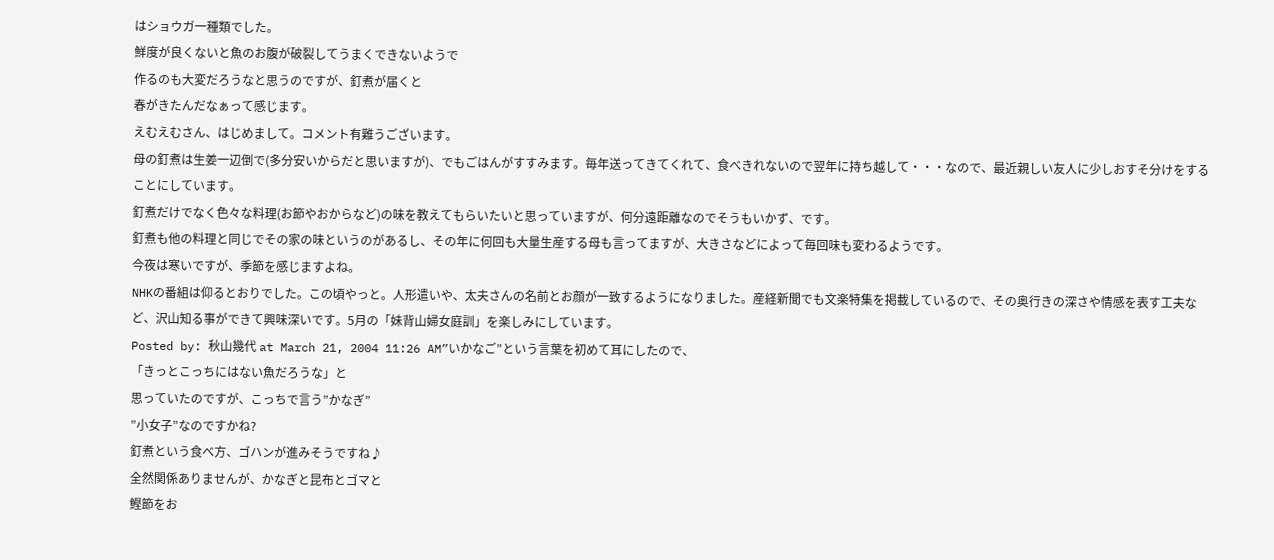はショウガ一種類でした。
鮮度が良くないと魚のお腹が破裂してうまくできないようで
作るのも大変だろうなと思うのですが、釘煮が届くと
春がきたんだなぁって感じます。
えむえむさん、はじめまして。コメント有難うございます。
母の釘煮は生姜一辺倒で(多分安いからだと思いますが)、でもごはんがすすみます。毎年送ってきてくれて、食べきれないので翌年に持ち越して・・・なので、最近親しい友人に少しおすそ分けをすることにしています。
釘煮だけでなく色々な料理(お節やおからなど)の味を教えてもらいたいと思っていますが、何分遠距離なのでそうもいかず、です。
釘煮も他の料理と同じでその家の味というのがあるし、その年に何回も大量生産する母も言ってますが、大きさなどによって毎回味も変わるようです。
今夜は寒いですが、季節を感じますよね。
NHKの番組は仰るとおりでした。この頃やっと。人形遣いや、太夫さんの名前とお顔が一致するようになりました。産経新聞でも文楽特集を掲載しているので、その奥行きの深さや情感を表す工夫など、沢山知る事ができて興味深いです。5月の「妹背山婦女庭訓」を楽しみにしています。
Posted by: 秋山幾代 at March 21, 2004 11:26 AM”いかなご”という言葉を初めて耳にしたので、
「きっとこっちにはない魚だろうな」と
思っていたのですが、こっちで言う”かなぎ”
”小女子”なのですかね?
釘煮という食べ方、ゴハンが進みそうですね♪
全然関係ありませんが、かなぎと昆布とゴマと
鰹節をお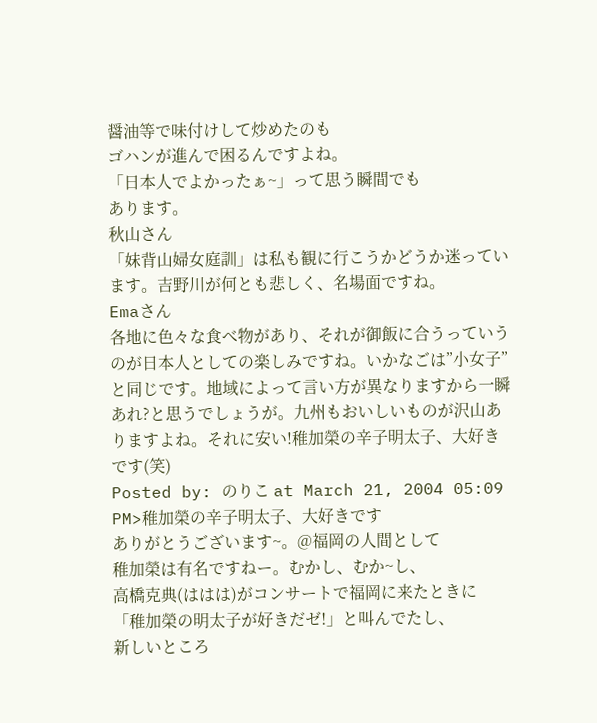醤油等で味付けして炒めたのも
ゴハンが進んで困るんですよね。
「日本人でよかったぁ~」って思う瞬間でも
あります。
秋山さん
「妹背山婦女庭訓」は私も観に行こうかどうか迷っています。吉野川が何とも悲しく、名場面ですね。
Emaさん
各地に色々な食べ物があり、それが御飯に合うっていうのが日本人としての楽しみですね。いかなごは”小女子”と同じです。地域によって言い方が異なりますから一瞬あれ?と思うでしょうが。九州もおいしいものが沢山ありますよね。それに安い!稚加榮の辛子明太子、大好きです(笑)
Posted by: のりこ at March 21, 2004 05:09 PM>稚加榮の辛子明太子、大好きです
ありがとうございます~。@福岡の人間として
稚加榮は有名ですねー。むかし、むか~し、
高橋克典(ははは)がコンサートで福岡に来たときに
「稚加榮の明太子が好きだゼ!」と叫んでたし、
新しいところ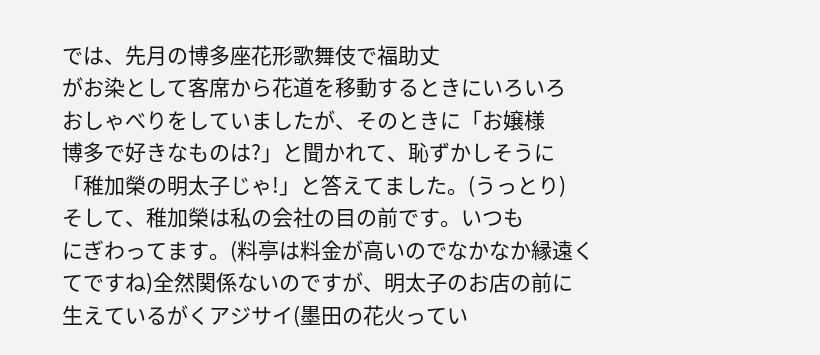では、先月の博多座花形歌舞伎で福助丈
がお染として客席から花道を移動するときにいろいろ
おしゃべりをしていましたが、そのときに「お嬢様
博多で好きなものは?」と聞かれて、恥ずかしそうに
「稚加榮の明太子じゃ!」と答えてました。(うっとり)
そして、稚加榮は私の会社の目の前です。いつも
にぎわってます。(料亭は料金が高いのでなかなか縁遠く
てですね)全然関係ないのですが、明太子のお店の前に
生えているがくアジサイ(墨田の花火ってい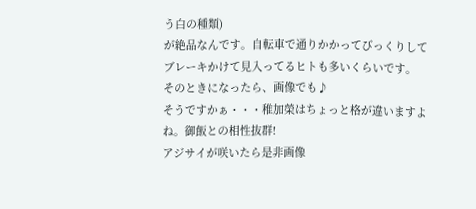う白の種類)
が絶品なんです。自転車で通りかかってびっくりして
ブレーキかけて見入ってるヒトも多いくらいです。
そのときになったら、画像でも♪
そうですかぁ・・・稚加榮はちょっと格が違いますよね。御飯との相性抜群!
アジサイが咲いたら是非画像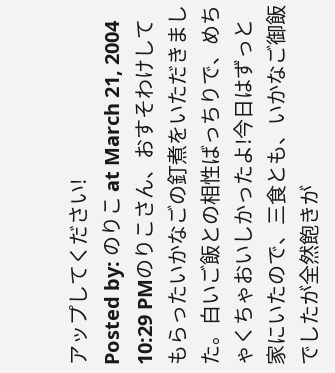アップしてください!
Posted by: のりこ at March 21, 2004 10:29 PMのりこさん、おすそわけしてもらったいかなごの釘煮をいただきました。白いご飯との相性ばっちりで、めちゃくちゃおいしかったよ!今日はずっと家にいたので、三食とも、いかなご御飯でしたが全然飽きが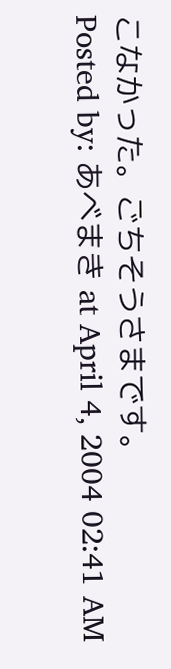こなかった。ごちそうさまです。
Posted by: あべまき at April 4, 2004 02:41 AM